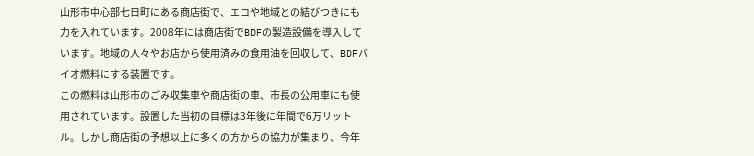山形市中心部七日町にある商店街で、エコや地域との結びつきにも力を入れています。2008年には商店街でBDFの製造設備を導入しています。地域の人々やお店から使用済みの食用油を回収して、BDFバイオ燃料にする装置です。
この燃料は山形市のごみ収集車や商店街の車、市長の公用車にも使用されています。設置した当初の目標は3年後に年間で6万リットル。しかし商店街の予想以上に多くの方からの協力が集まり、今年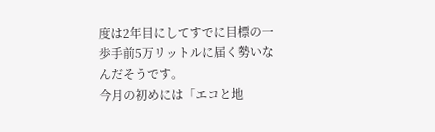度は2年目にしてすでに目標の一歩手前5万リットルに届く勢いなんだそうです。
今月の初めには「エコと地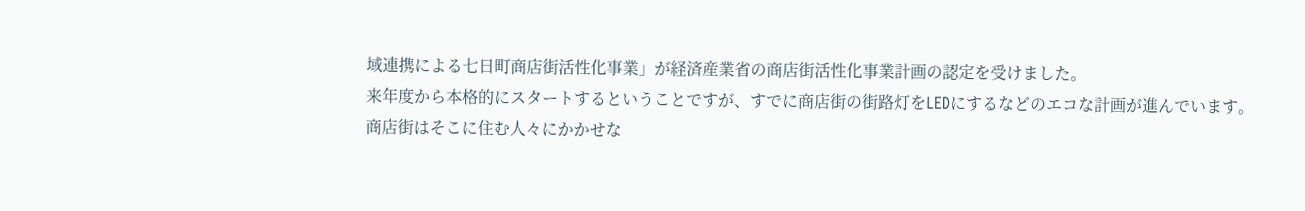域連携による七日町商店街活性化事業」が経済産業省の商店街活性化事業計画の認定を受けました。
来年度から本格的にスタートするということですが、すでに商店街の街路灯をLEDにするなどのエコな計画が進んでいます。
商店街はそこに住む人々にかかせな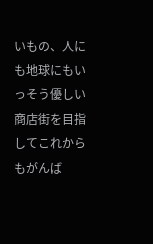いもの、人にも地球にもいっそう優しい商店街を目指してこれからもがんば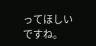ってほしいですね。